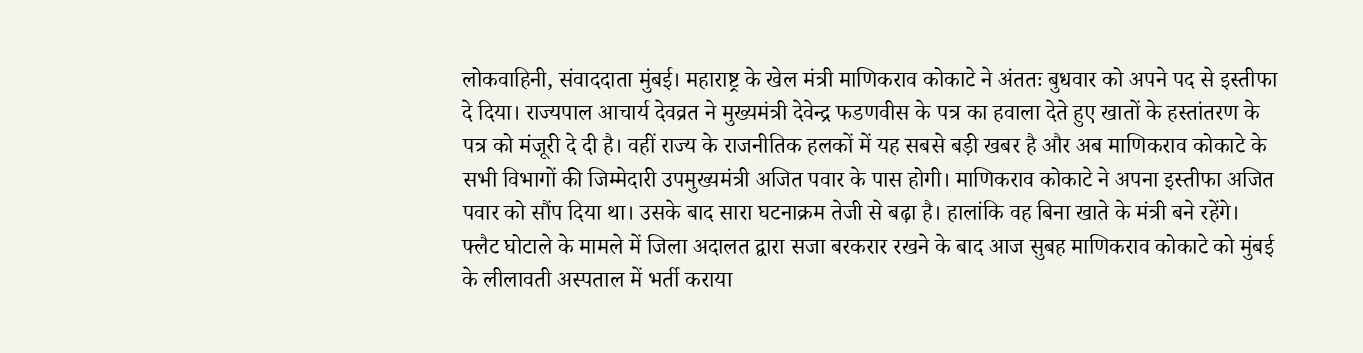लोकवाहिनी, संवाददाता मुंबई। महाराष्ट्र के खेल मंत्री माणिकराव कोकाटे ने अंततः बुधवार को अपने पद से इस्तीफा दे दिया। राज्यपाल आचार्य देवव्रत ने मुख्यमंत्री देवेन्द्र फडणवीस के पत्र का हवाला देते हुए खातों के हस्तांतरण के पत्र को मंजूरी दे दी है। वहीं राज्य के राजनीतिक हलकों में यह सबसे बड़ी खबर है और अब माणिकराव कोकाटे के सभी विभागों की जिम्मेदारी उपमुख्यमंत्री अजित पवार के पास होगी। माणिकराव कोकाटे ने अपना इस्तीफा अजित पवार को सौंप दिया था। उसके बाद सारा घटनाक्रम तेजी से बढ़ा है। हालांकि वह बिना खाते के मंत्री बने रहेंगे।
फ्लैट घोटाले के मामले में जिला अदालत द्वारा सजा बरकरार रखने के बाद आज सुबह माणिकराव कोकाटे को मुंबई के लीलावती अस्पताल में भर्ती कराया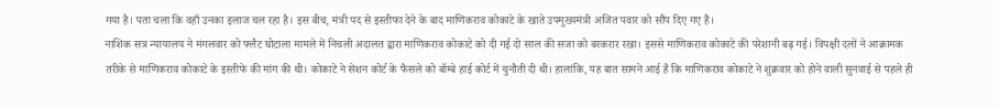गया है। पता चला कि वहाँ उनका इलाज चल रहा है। इस बीच, मंत्री पद से इस्तीफा देने के बाद माणिकराव कोकाटे के खाते उपमुख्यमंत्री अजित पवार को सौंप दिए गए हैं।
नाशिक सत्र न्यायालय ने मंगलवार को फ्लैट घोटाला मामले में निचली अदालत द्वारा माणिकराव कोकाटे को दी गई दो साल की सजा को बरकरार रखा। इससे माणिकराव कोकाटे की परेशानी बढ़ गई। विपक्षी दलों ने आक्रामक तरीके से माणिकराव कोकाटे के इस्तीफे की मांग की थी। कोकाटे ने सेशन कोर्ट के फैसले को बॉम्बे हाई कोर्ट में चुनौती दी थी। हालांकि, यह बात सामने आई है कि माणिकराव कोकाटे ने शुक्रवार को होने वाली सुनवाई से पहले ही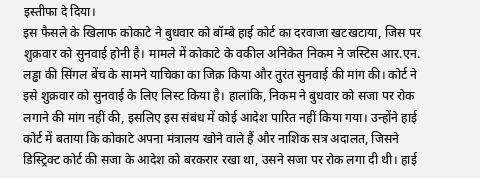इस्तीफा दे दिया।
इस फैसले के खिलाफ कोकाटे ने बुधवार को बॉम्बे हाई कोर्ट का दरवाजा खटखटाया, जिस पर शुक्रवार को सुनवाई होनी है। मामले में कोकाटे के वकील अनिकेत निकम ने जस्टिस आर.एन. लड्ढा की सिंगल बेंच के सामने याचिका का जिक्र किया और तुरंत सुनवाई की मांग की। कोर्ट ने इसे शुक्रवार को सुनवाई के लिए लिस्ट किया है। हालांकि, निकम ने बुधवार को सजा पर रोक लगाने की मांग नहीं की, इसलिए इस संबंध में कोई आदेश पारित नहीं किया गया। उन्होंने हाई कोर्ट में बताया कि कोकाटे अपना मंत्रालय खोने वाले हैं और नाशिक सत्र अदालत, जिसने डिस्ट्रिक्ट कोर्ट की सजा के आदेश को बरकरार रखा था, उसने सजा पर रोक लगा दी थी। हाई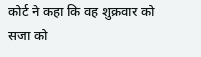कोर्ट ने कहा कि वह शुक्रवार को सजा को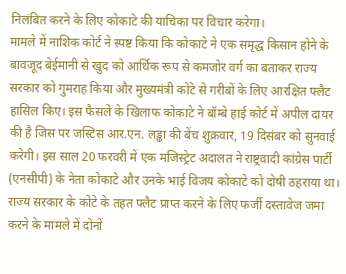निलंबित करने के लिए कोकाटे की याचिका पर विचार करेगा।
मामले में नाशिक कोर्ट ने स्पष्ट किया कि कोकाटे ने एक समृद्ध किसान होने के बावजूद बेईमानी से खुद को आर्थिक रूप से कमजोर वर्ग का बताकर राज्य सरकार को गुमराह किया और मुख्यमंत्री कोटे से गरीबों के लिए आरक्षित फ्लैट हासिल किए। इस फैसले के खिलाफ कोकाटे ने बॉम्बे हाई कोर्ट में अपील दायर की है जिस पर जस्टिस आर.एन. लड्ढा की बेंच शुक्रवार, 19 दिसंबर को सुनवाई करेगी। इस साल 20 फरवरी में एक मजिस्ट्रेट अदालत ने राष्ट्रवादी कांग्रेस पार्टी (एनसीपी) के नेता कोकाटे और उनके भाई विजय कोकाटे को दोषी ठहराया था। राज्य सरकार के कोटे के तहत फ्लैट प्राप्त करने के लिए फर्जी दस्तावेज जमा करने के मामले में दोनों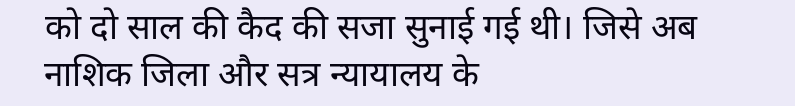को दो साल की कैद की सजा सुनाई गई थी। जिसे अब नाशिक जिला और सत्र न्यायालय के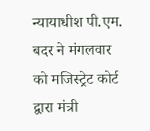न्यायाधीश पी.एम. बदर ने मंगलवार को मजिस्ट्रेट कोर्ट द्वारा मंत्री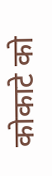कोकाटे को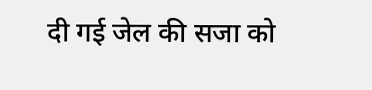दी गई जेल की सजा को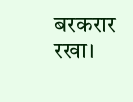बरकरार रखा।